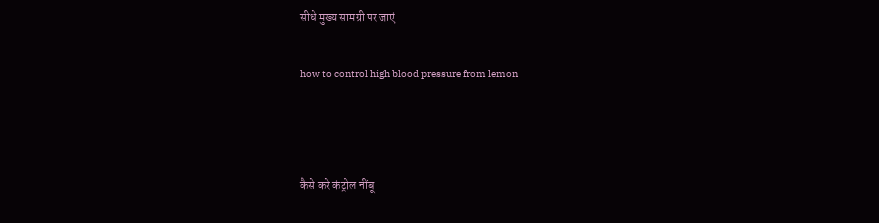सीधे मुख्य सामग्री पर जाएं

how to control high blood pressure from lemon



कैसे करे कंट्रोल नींबू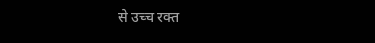से उच्च रक्त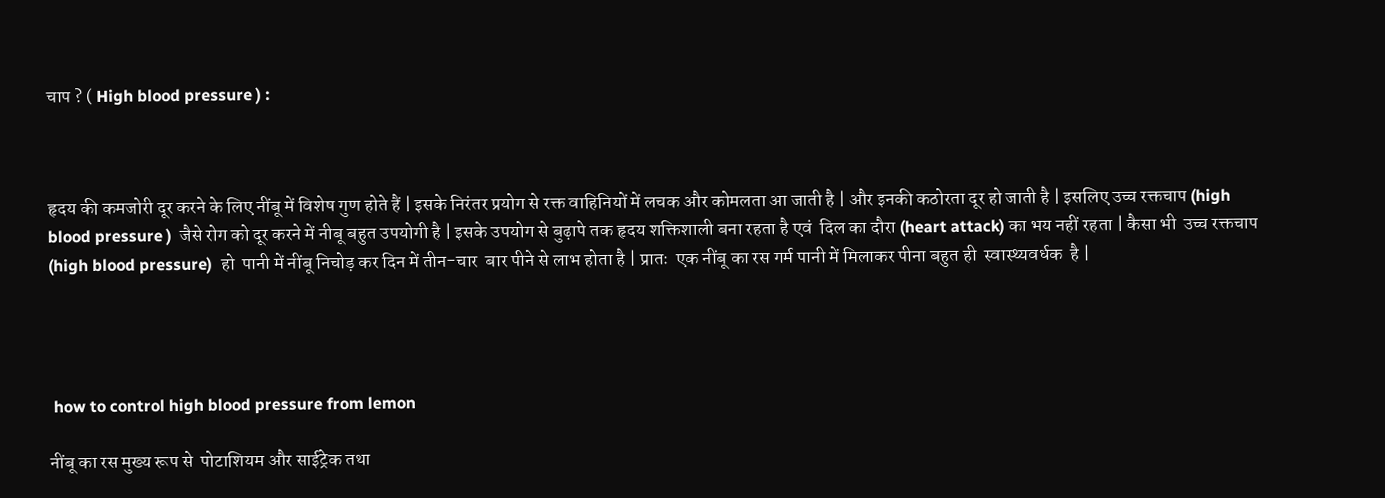चाप ? ( High blood pressure ) :



हृदय की कमजोरी दूर करने के लिए नींबू में विशेष गुण होते हैं | इसके निरंतर प्रयोग से रक्त वाहिनियों में लचक और कोमलता आ जाती है | और इनकी कठोरता दूर हो जाती है | इसलिए उच्च रक्तचाप (high blood pressure )  जैसे रोग को दूर करने में नीबू बहुत उपयोगी है | इसके उपयोग से बुढ़ापे तक हृदय शक्तिशाली बना रहता है एवं  दिल का दौरा (heart attack) का भय नहीं रहता | कैसा भी  उच्च रक्तचाप (high blood pressure)  हो  पानी में नींबू निचोड़ कर दिन में तीन-चार  बार पीने से लाभ होता है | प्रातः  एक नींबू का रस गर्म पानी में मिलाकर पीना बहुत ही  स्वास्थ्यवर्धक  है |




 how to control high blood pressure from lemon

नींबू का रस मुख्य रूप से  पोटाशियम और साईट्रेक तथा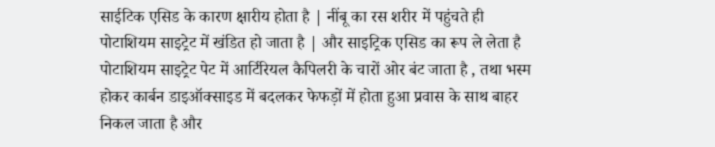साईटिक एसिड के कारण क्षारीय होता है | नींबू का रस शरीर में पहुंचते ही पोटाशियम साइट्रेट में खंडित हो जाता है | और साइट्रिक एसिड का रूप ले लेता है पोटाशियम साइट्रेट पेट में आर्टिरियल कैपिलरी के चारों ओर बंट जाता है , तथा भस्म होकर कार्बन डाइऑक्साइड में बदलकर फेफड़ों में होता हुआ प्रवास के साथ बाहर निकल जाता है और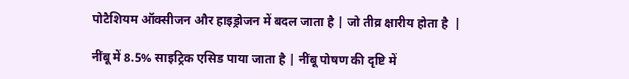पोटैशियम ऑक्सीजन और हाइड्रोजन में बदल जाता है | जो तीव्र क्षारीय होता है  |

नींबू में 8.5% साइट्रिक एसिड पाया जाता है | नींबू पोषण की दृष्टि में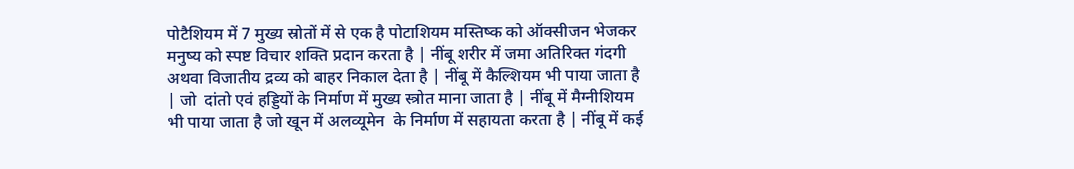पोटैशियम में 7 मुख्य स्रोतों में से एक है पोटाशियम मस्तिष्क को ऑक्सीजन भेजकर मनुष्य को स्पष्ट विचार शक्ति प्रदान करता है | नींबू शरीर में जमा अतिरिक्त गंदगी अथवा विजातीय द्रव्य को बाहर निकाल देता है | नींबू में कैल्शियम भी पाया जाता है | जो  दांतो एवं हड्डियों के निर्माण में मुख्य स्त्रोत माना जाता है | नींबू में मैग्नीशियम  भी पाया जाता है जो खून में अलव्यूमेन  के निर्माण में सहायता करता है | नींबू में कई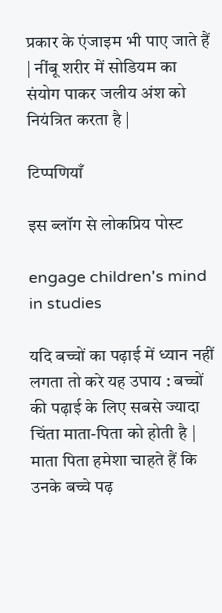प्रकार के एंजाइम भी पाए जाते हैं | नींबू शरीर में सोडियम का संयोग पाकर जलीय अंश को नियंत्रित करता है |

टिप्पणियाँ

इस ब्लॉग से लोकप्रिय पोस्ट

engage children's mind in studies

यदि बच्चों का पढ़ाई में ध्यान नहीं लगता तो करे यह उपाय : बच्चों की पढ़ाई के लिए सबसे ज्यादा चिंता माता-पिता को होती है | माता पिता हमेशा चाहते हैं कि उनके बच्चे पढ़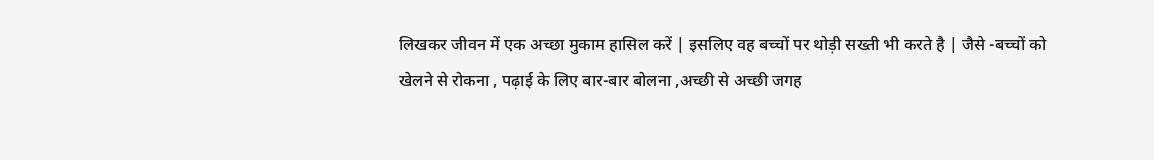लिखकर जीवन में एक अच्छा मुकाम हासिल करें | इसलिए वह बच्चों पर थोड़ी सख्ती भी करते है | जैसे -बच्चों को  खेलने से रोकना , पढ़ाई के लिए बार-बार बोलना ,अच्छी से अच्छी जगह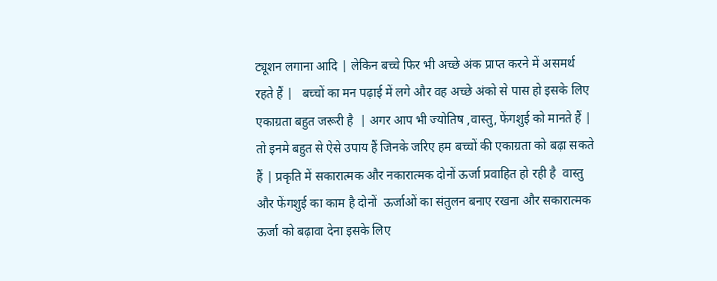ट्यूशन लगाना आदि | लेकिन बच्चे फिर भी अच्छे अंक प्राप्त करने में असमर्थ रहते हैं |   बच्चों का मन पढ़ाई में लगे और वह अच्छे अंको से पास हो इसके लिए एकाग्रता बहुत जरूरी है  | अगर आप भी ज्योतिष ,वास्तु, फेंगशुई को मानते हैं | तो इनमे बहुत से ऐसे उपाय हैं जिनके जरिए हम बच्चों की एकाग्रता को बढ़ा सकते हैं | प्रकृति में सकारात्मक और नकारात्मक दोनों ऊर्जा प्रवाहित हो रही है  वास्तु और फेंगशुई का काम है दोनों  ऊर्जाओं का संतुलन बनाए रखना और सकारात्मक ऊर्जा को बढ़ावा देना इसके लिए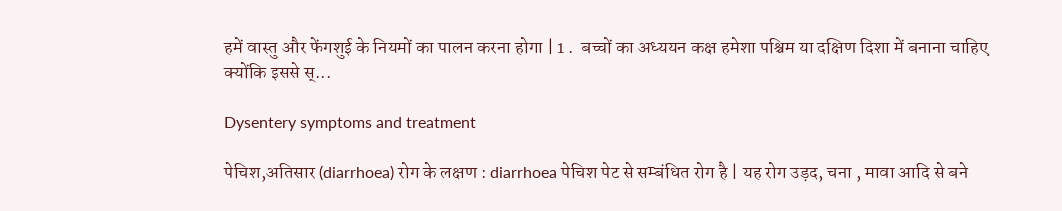हमें वास्तु और फेंगशुई के नियमों का पालन करना होगा | 1 .  बच्चों का अध्ययन कक्ष हमेशा पश्चिम या दक्षिण दिशा में बनाना चाहिए क्योंकि इससे स्...

Dysentery symptoms and treatment

पेचिश,अतिसार (diarrhoea) रोग के लक्षण : diarrhoea पेचिश पेट से सम्बंधित रोग है | यह रोग उड़द, चना , मावा आदि से बने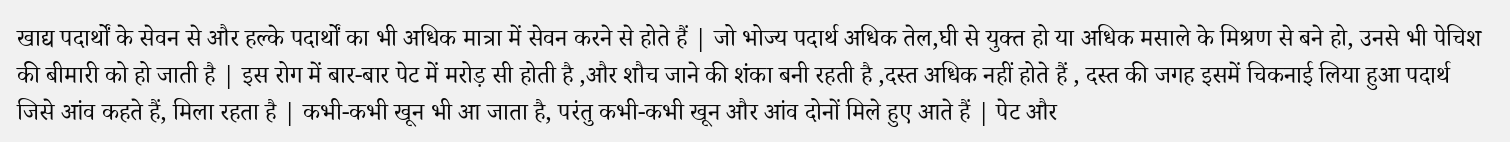खाद्य पदार्थों के सेवन से और हल्के पदार्थों का भी अधिक मात्रा में सेवन करने से होते हैं | जो भोज्य पदार्थ अधिक तेल,घी से युक्त हो या अधिक मसाले के मिश्रण से बने हो, उनसे भी पेचिश की बीमारी को हो जाती है | इस रोग में बार-बार पेट में मरोड़ सी होती है ,और शौच जाने की शंका बनी रहती है ,दस्त अधिक नहीं होते हैं , दस्त की जगह इसमें चिकनाई लिया हुआ पदार्थ जिसे आंव कहते हैं, मिला रहता है | कभी-कभी खून भी आ जाता है, परंतु कभी-कभी खून और आंव दोनों मिले हुए आते हैं | पेट और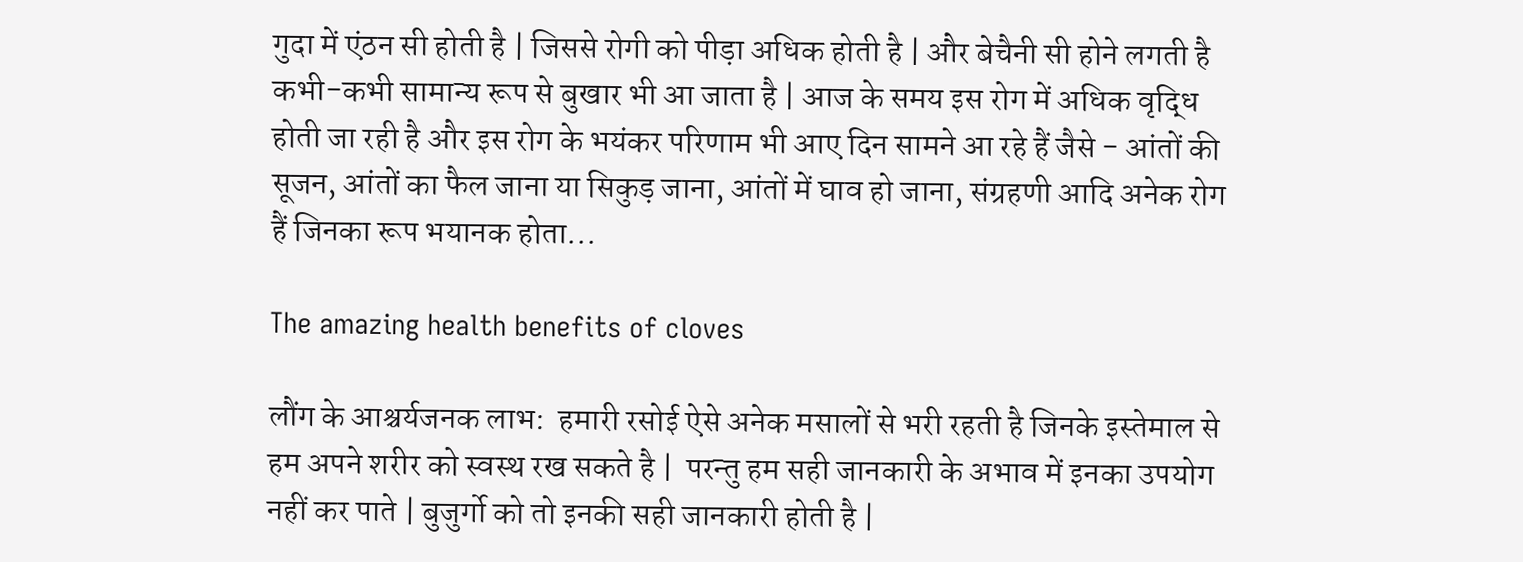गुदा में एंठन सी होती है | जिससे रोगी को पीड़ा अधिक होती है | और बेचैनी सी होने लगती है कभी-कभी सामान्य रूप से बुखार भी आ जाता है | आज के समय इस रोग में अधिक वृद्धि होती जा रही है और इस रोग के भयंकर परिणाम भी आए दिन सामने आ रहे हैं जैसे - आंतों की सूजन, आंतों का फैल जाना या सिकुड़ जाना, आंतों में घाव हो जाना, संग्रहणी आदि अनेक रोग हैं जिनका रूप भयानक होता...

The amazing health benefits of cloves

लौंग के आश्चर्यजनक लाभ:  हमारी रसोई ऐसे अनेक मसालों से भरी रहती है जिनके इस्तेमाल से हम अपने शरीर को स्वस्थ रख सकते है |  परन्तु हम सही जानकारी के अभाव में इनका उपयोग नहीं कर पाते | बुजुर्गो को तो इनकी सही जानकारी होती है |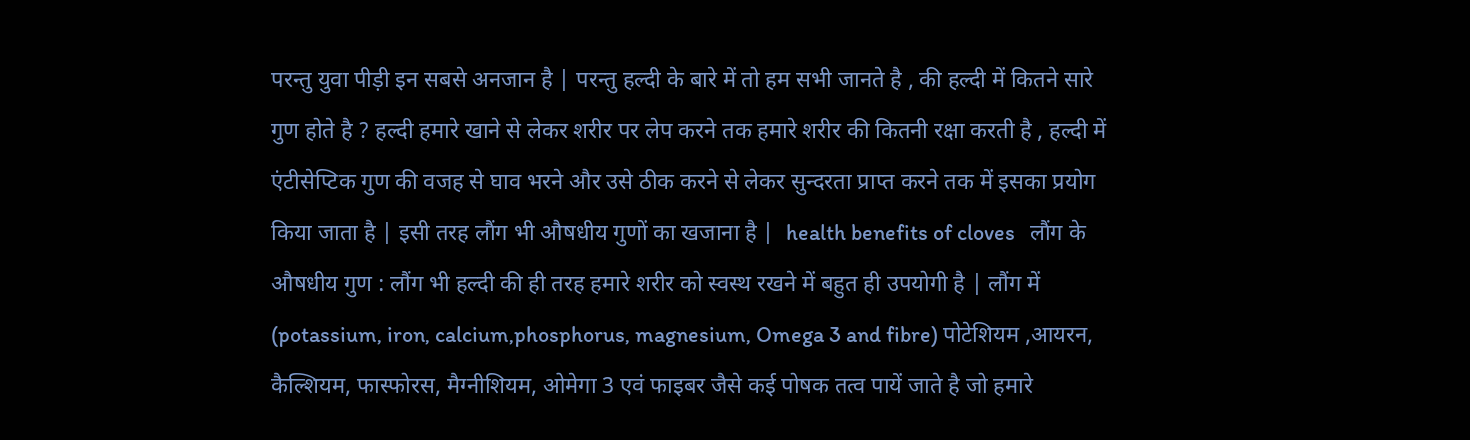परन्तु युवा पीड़ी इन सबसे अनजान है | परन्तु हल्दी के बारे में तो हम सभी जानते है , की हल्दी में कितने सारे गुण होते है ? हल्दी हमारे खाने से लेकर शरीर पर लेप करने तक हमारे शरीर की कितनी रक्षा करती है , हल्दी में एंटीसेप्टिक गुण की वजह से घाव भरने और उसे ठीक करने से लेकर सुन्दरता प्राप्त करने तक में इसका प्रयोग किया जाता है | इसी तरह लौंग भी औषधीय गुणों का खजाना है |  health benefits of cloves   लौंग के औषधीय गुण : लौंग भी हल्दी की ही तरह हमारे शरीर को स्वस्थ रखने में बहुत ही उपयोगी है | लौंग में  (potassium, iron, calcium,phosphorus, magnesium, Omega 3 and fibre) पोटेशियम ,आयरन, कैल्शियम, फास्फोरस, मैग्नीशियम, ओमेगा 3 एवं फाइबर जैसे कई पोषक तत्व पायें जाते है जो हमारे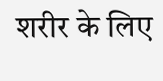शरीर के लिए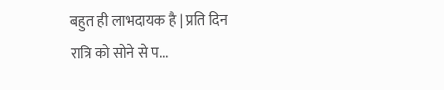बहुत ही लाभदायक है | प्रति दिन रात्रि को सोने से प...